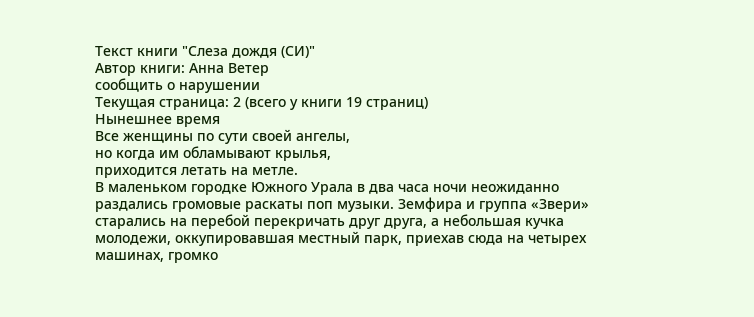Текст книги "Слеза дождя (СИ)"
Автор книги: Анна Ветер
сообщить о нарушении
Текущая страница: 2 (всего у книги 19 страниц)
Нынешнее время
Все женщины по сути своей ангелы,
но когда им обламывают крылья,
приходится летать на метле.
В маленьком городке Южного Урала в два часа ночи неожиданно раздались громовые раскаты поп музыки. Земфира и группа «Звери» старались на перебой перекричать друг друга, а небольшая кучка молодежи, оккупировавшая местный парк, приехав сюда на четырех машинах, громко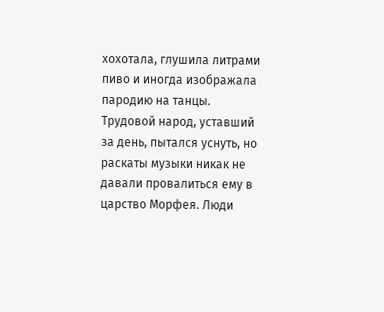хохотала, глушила литрами пиво и иногда изображала пародию на танцы.
Трудовой народ, уставший за день, пытался уснуть, но раскаты музыки никак не давали провалиться ему в царство Морфея. Люди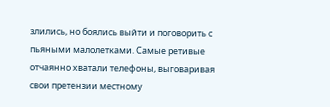злились, но боялись выйти и поговорить с пьяными малолетками. Самые ретивые отчаянно хватали телефоны, выговаривая свои претензии местному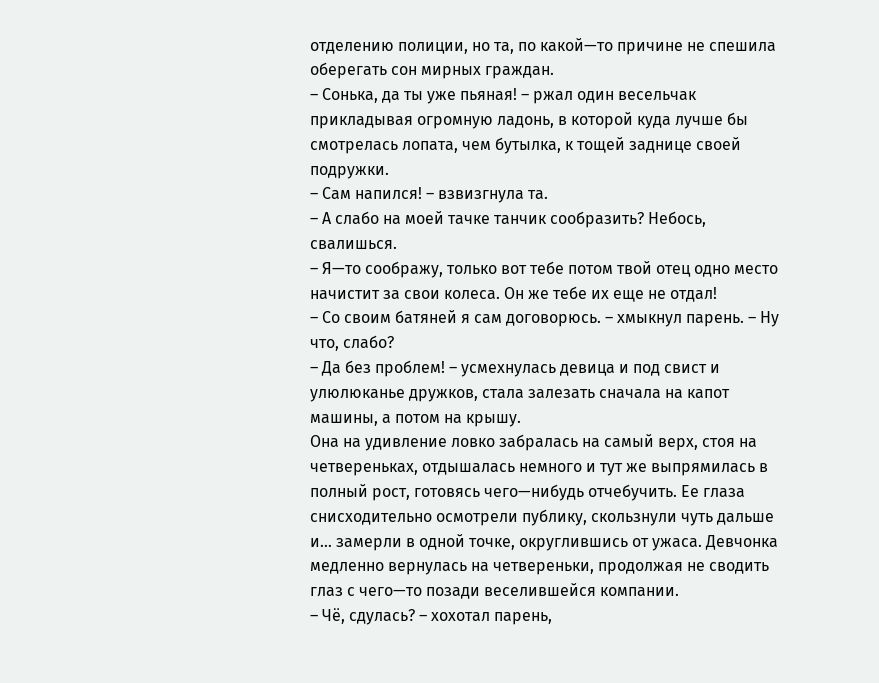отделению полиции, но та, по какой—то причине не спешила оберегать сон мирных граждан.
– Сонька, да ты уже пьяная! – ржал один весельчак прикладывая огромную ладонь, в которой куда лучше бы смотрелась лопата, чем бутылка, к тощей заднице своей подружки.
– Сам напился! – взвизгнула та.
– А слабо на моей тачке танчик сообразить? Небось, свалишься.
– Я—то соображу, только вот тебе потом твой отец одно место начистит за свои колеса. Он же тебе их еще не отдал!
– Со своим батяней я сам договорюсь. – хмыкнул парень. – Ну что, слабо?
– Да без проблем! – усмехнулась девица и под свист и улюлюканье дружков, стала залезать сначала на капот машины, а потом на крышу.
Она на удивление ловко забралась на самый верх, стоя на четвереньках, отдышалась немного и тут же выпрямилась в полный рост, готовясь чего—нибудь отчебучить. Ее глаза снисходительно осмотрели публику, скользнули чуть дальше и… замерли в одной точке, округлившись от ужаса. Девчонка медленно вернулась на четвереньки, продолжая не сводить глаз с чего—то позади веселившейся компании.
– Чё, сдулась? – хохотал парень,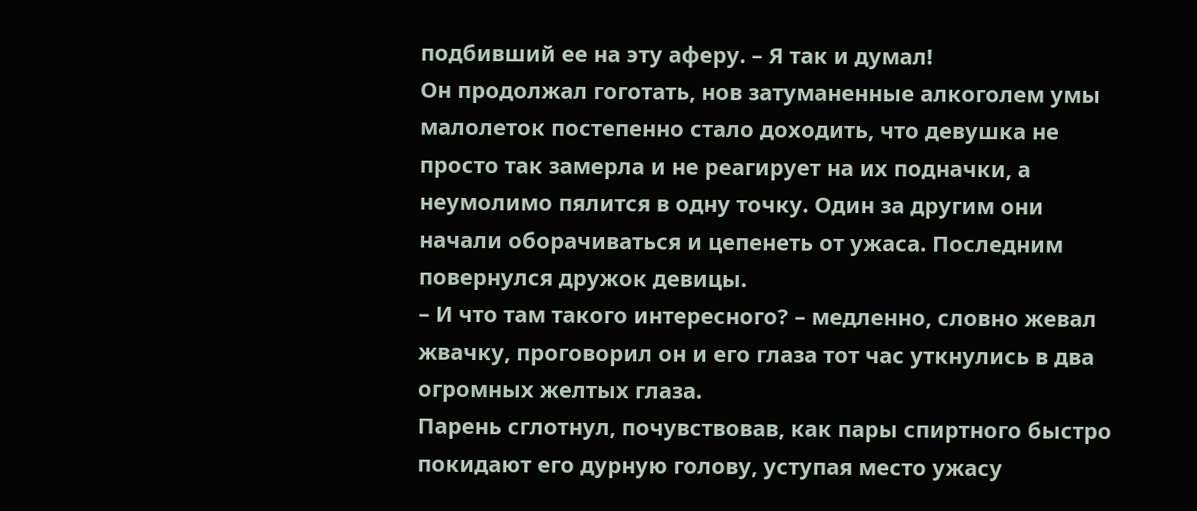подбивший ее на эту аферу. – Я так и думал!
Он продолжал гоготать, нов затуманенные алкоголем умы малолеток постепенно стало доходить, что девушка не просто так замерла и не реагирует на их подначки, а неумолимо пялится в одну точку. Один за другим они начали оборачиваться и цепенеть от ужаса. Последним повернулся дружок девицы.
– И что там такого интересного? – медленно, словно жевал жвачку, проговорил он и его глаза тот час уткнулись в два огромных желтых глаза.
Парень сглотнул, почувствовав, как пары спиртного быстро покидают его дурную голову, уступая место ужасу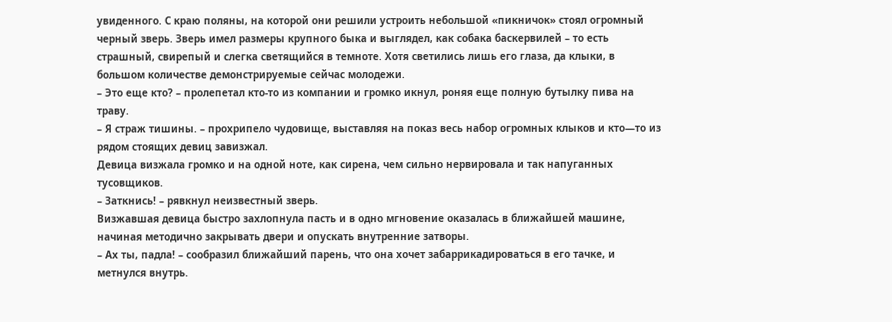увиденного. С краю поляны, на которой они решили устроить небольшой «пикничок» стоял огромный черный зверь. Зверь имел размеры крупного быка и выглядел, как собака баскервилей – то есть страшный, свирепый и слегка светящийся в темноте. Хотя светились лишь его глаза, да клыки, в большом количестве демонстрируемые сейчас молодежи.
– Это еще кто? – пролепетал кто-то из компании и громко икнул, роняя еще полную бутылку пива на траву.
– Я страж тишины. – прохрипело чудовище, выставляя на показ весь набор огромных клыков и кто—то из рядом стоящих девиц завизжал.
Девица визжала громко и на одной ноте, как сирена, чем сильно нервировала и так напуганных тусовщиков.
– Заткнись! – рявкнул неизвестный зверь.
Визжавшая девица быстро захлопнула пасть и в одно мгновение оказалась в ближайшей машине, начиная методично закрывать двери и опускать внутренние затворы.
– Ах ты, падла! – сообразил ближайший парень, что она хочет забаррикадироваться в его тачке, и метнулся внутрь.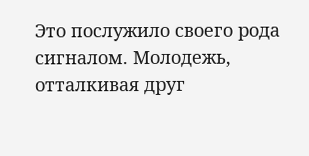Это послужило своего рода сигналом. Молодежь, отталкивая друг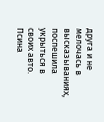друга и не мелочась в высказываниях, поспешила укрыться в своих авто. Псина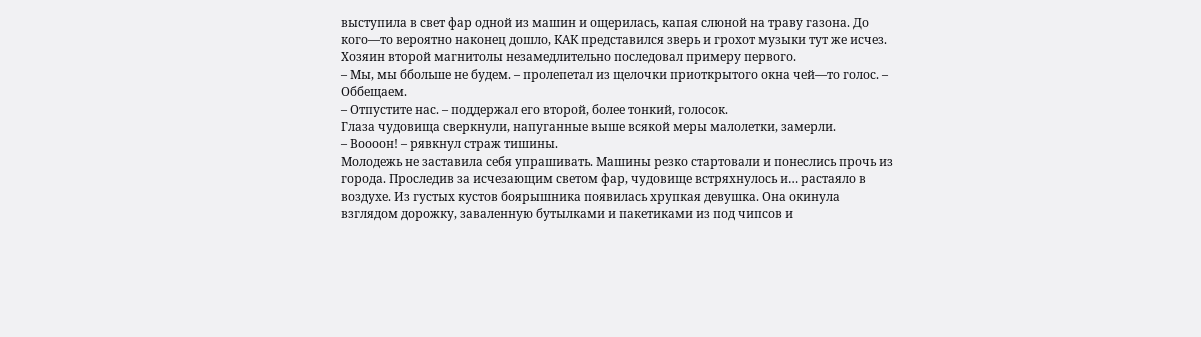выступила в свет фар одной из машин и ощерилась, капая слюной на траву газона. До кого—то вероятно наконец дошло, КАК представился зверь и грохот музыки тут же исчез. Хозяин второй магнитолы незамедлительно последовал примеру первого.
– Мы, мы ббольше не будем. – пролепетал из щелочки приоткрытого окна чей—то голос. – Оббещаем.
– Отпустите нас. – поддержал его второй, более тонкий, голосок.
Глаза чудовища сверкнули, напуганные выше всякой меры малолетки, замерли.
– Воооон! – рявкнул страж тишины.
Молодежь не заставила себя упрашивать. Машины резко стартовали и понеслись прочь из города. Проследив за исчезающим светом фар, чудовище встряхнулось и… растаяло в воздухе. Из густых кустов боярышника появилась хрупкая девушка. Она окинула взглядом дорожку, заваленную бутылками и пакетиками из под чипсов и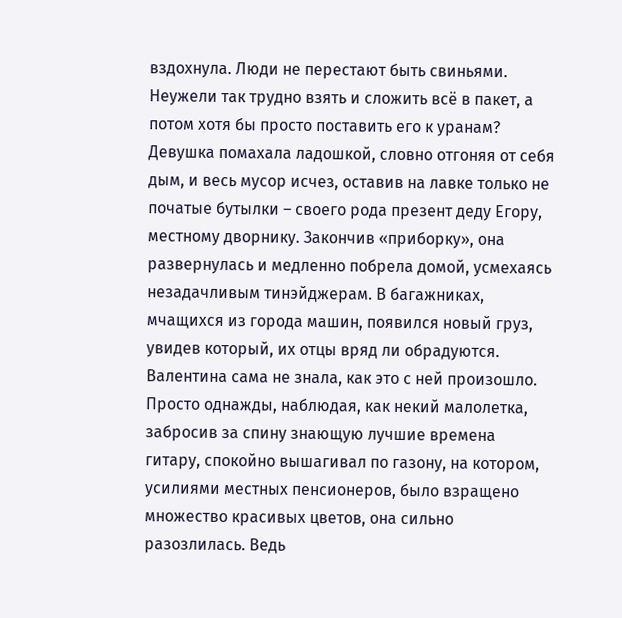вздохнула. Люди не перестают быть свиньями. Неужели так трудно взять и сложить всё в пакет, а потом хотя бы просто поставить его к уранам? Девушка помахала ладошкой, словно отгоняя от себя дым, и весь мусор исчез, оставив на лавке только не початые бутылки – своего рода презент деду Егору, местному дворнику. Закончив «приборку», она развернулась и медленно побрела домой, усмехаясь незадачливым тинэйджерам. В багажниках, мчащихся из города машин, появился новый груз, увидев который, их отцы вряд ли обрадуются.
Валентина сама не знала, как это с ней произошло. Просто однажды, наблюдая, как некий малолетка, забросив за спину знающую лучшие времена гитару, спокойно вышагивал по газону, на котором, усилиями местных пенсионеров, было взращено множество красивых цветов, она сильно разозлилась. Ведь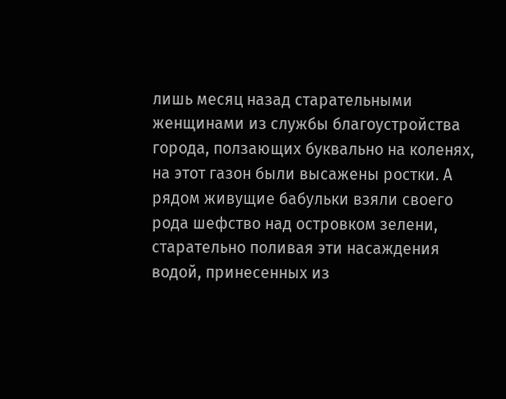лишь месяц назад старательными женщинами из службы благоустройства города, ползающих буквально на коленях, на этот газон были высажены ростки. А рядом живущие бабульки взяли своего рода шефство над островком зелени, старательно поливая эти насаждения водой, принесенных из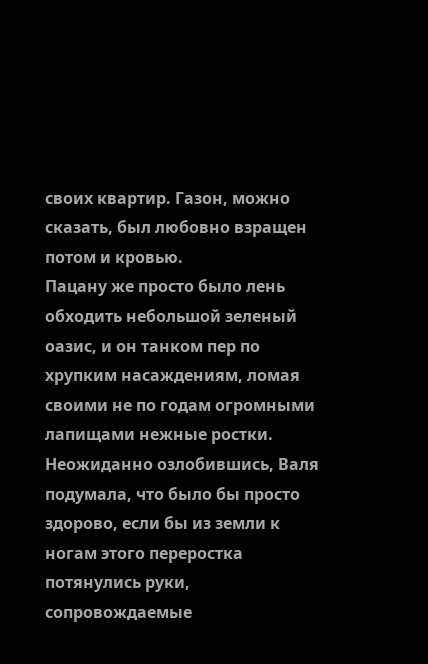своих квартир. Газон, можно сказать, был любовно взращен потом и кровью.
Пацану же просто было лень обходить небольшой зеленый оазис, и он танком пер по хрупким насаждениям, ломая своими не по годам огромными лапищами нежные ростки. Неожиданно озлобившись, Валя подумала, что было бы просто здорово, если бы из земли к ногам этого переростка потянулись руки, сопровождаемые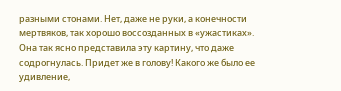разными стонами. Нет, даже не руки, а конечности мертвяков, так хорошо воссозданных в «ужастиках». Она так ясно представила эту картину, что даже содрогнулась. Придет же в голову! Какого же было ее удивление,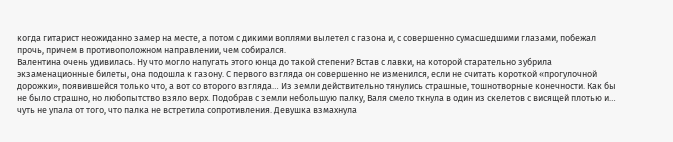когда гитарист неожиданно замер на месте, а потом с дикими воплями вылетел с газона и, с совершенно сумасшедшими глазами, побежал прочь, причем в противоположном направлении, чем собирался.
Валентина очень удивилась. Ну что могло напугать этого юнца до такой степени? Встав с лавки, на которой старательно зубрила экзаменационные билеты, она подошла к газону. С первого взгляда он совершенно не изменился, если не считать короткой «прогулочной дорожки», появившейся только что, а вот со второго взгляда… Из земли действительно тянулись страшные, тошнотворные конечности. Как бы не было страшно, но любопытство взяло верх. Подобрав с земли небольшую палку, Валя смело ткнула в один из скелетов с висящей плотью и… чуть не упала от того, что палка не встретила сопротивления. Девушка взмахнула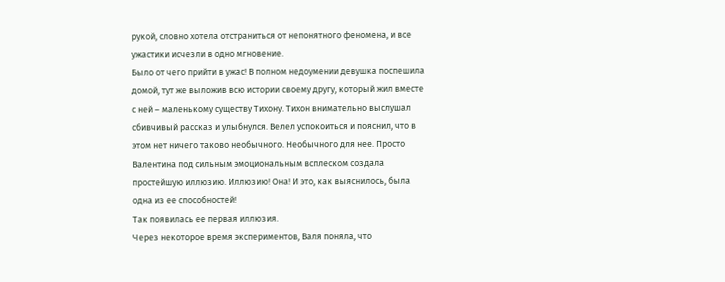рукой, словно хотела отстраниться от непонятного феномена, и все ужастики исчезли в одно мгновение.
Было от чего прийти в ужас! В полном недоумении девушка поспешила домой, тут же выложив всю истории своему другу, который жил вместе с ней – маленькому существу Тихону. Тихон внимательно выслушал сбивчивый рассказ и улыбнулся. Велел успокоиться и пояснил, что в этом нет ничего таково необычного. Необычного для нее. Просто Валентина под сильным эмоциональным всплеском создала простейшую иллюзию. Иллюзию! Она! И это, как выяснилось, была одна из ее способностей!
Так появилась ее первая иллюзия.
Через некоторое время экспериментов, Валя поняла, что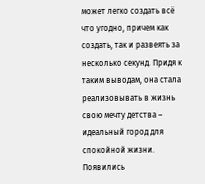может легко создать всё что угодно, причем как создать, так и развеять за несколько секунд. Придя к таким выводам, она стала реализовывать в жизнь свою мечту детства – идеальный город для спокойной жизни. Появились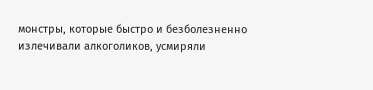монстры, которые быстро и безболезненно излечивали алкоголиков, усмиряли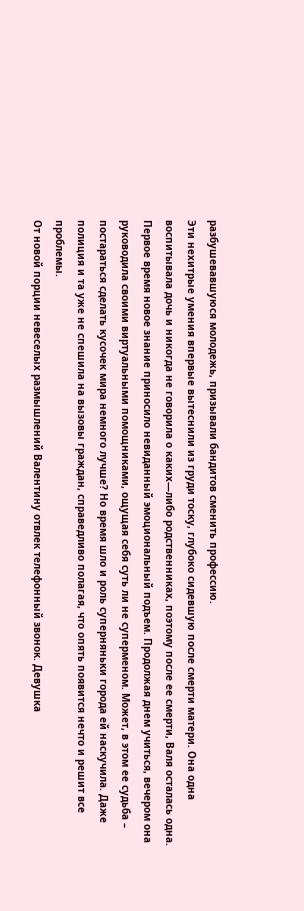разбушевавшуюся молодежь, призывали бандитов сменить профессию.
Эти нехитрые умения впервые вытеснили из груди тоску, глубоко сидевшую после смерти матери. Она одна воспитывала дочь и никогда не говорила о каких—либо родственниках, поэтому после ее смерти, Валя осталась одна. Первое время новое знание приносило невиданный эмоциональный подъем. Продолжая днем учиться, вечером она руководила своими виртуальными помощниками, ощущая себя суть ли не суперменом. Может, в этом ее судьба – постараться сделать кусочек мира немного лучше? Но время шло и роль суперняньки города ей наскучила. Даже полиция и та уже не спешила на вызовы граждан, справедливо полагая, что опять появится нечто и решит все проблемы.
От новой порции невеселых размышлений Валентину отвлек телефонный звонок. Девушка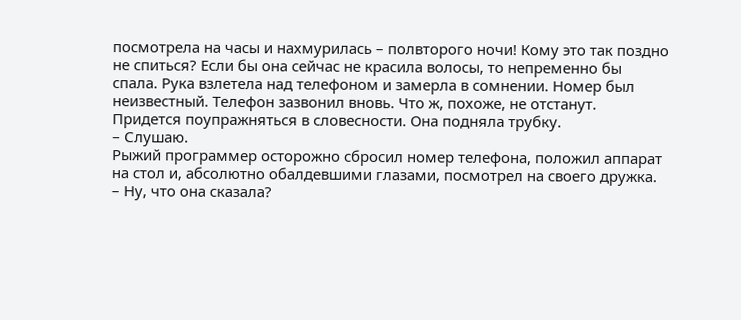посмотрела на часы и нахмурилась – полвторого ночи! Кому это так поздно не спиться? Если бы она сейчас не красила волосы, то непременно бы спала. Рука взлетела над телефоном и замерла в сомнении. Номер был неизвестный. Телефон зазвонил вновь. Что ж, похоже, не отстанут. Придется поупражняться в словесности. Она подняла трубку.
– Слушаю.
Рыжий программер осторожно сбросил номер телефона, положил аппарат на стол и, абсолютно обалдевшими глазами, посмотрел на своего дружка.
– Ну, что она сказала?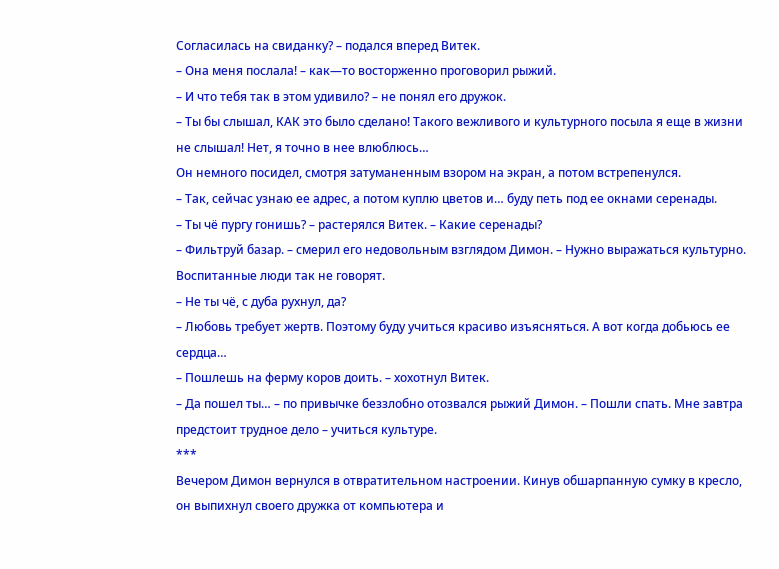Согласилась на свиданку? – подался вперед Витек.
– Она меня послала! – как—то восторженно проговорил рыжий.
– И что тебя так в этом удивило? – не понял его дружок.
– Ты бы слышал, КАК это было сделано! Такого вежливого и культурного посыла я еще в жизни не слышал! Нет, я точно в нее влюблюсь…
Он немного посидел, смотря затуманенным взором на экран, а потом встрепенулся.
– Так, сейчас узнаю ее адрес, а потом куплю цветов и… буду петь под ее окнами серенады.
– Ты чё пургу гонишь? – растерялся Витек. – Какие серенады?
– Фильтруй базар. – смерил его недовольным взглядом Димон. – Нужно выражаться культурно. Воспитанные люди так не говорят.
– Не ты чё, с дуба рухнул, да?
– Любовь требует жертв. Поэтому буду учиться красиво изъясняться. А вот когда добьюсь ее сердца…
– Пошлешь на ферму коров доить. – хохотнул Витек.
– Да пошел ты… – по привычке беззлобно отозвался рыжий Димон. – Пошли спать. Мне завтра предстоит трудное дело – учиться культуре.
***
Вечером Димон вернулся в отвратительном настроении. Кинув обшарпанную сумку в кресло, он выпихнул своего дружка от компьютера и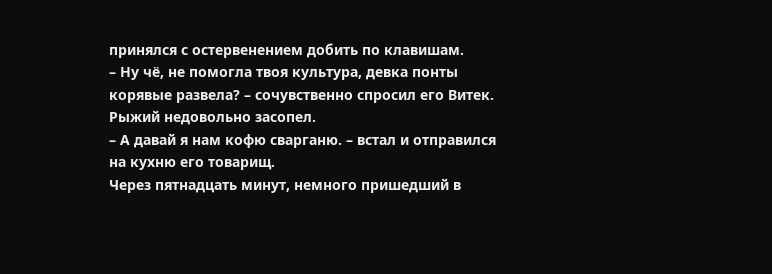принялся с остервенением добить по клавишам.
– Ну чё, не помогла твоя культура, девка понты корявые развела? – сочувственно спросил его Витек.
Рыжий недовольно засопел.
– А давай я нам кофю сварганю. – встал и отправился на кухню его товарищ.
Через пятнадцать минут, немного пришедший в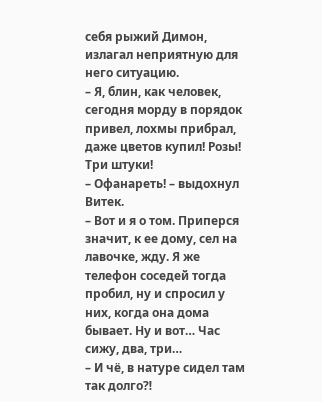себя рыжий Димон, излагал неприятную для него ситуацию.
– Я, блин, как человек, сегодня морду в порядок привел, лохмы прибрал, даже цветов купил! Розы! Три штуки!
– Офанареть! – выдохнул Витек.
– Вот и я о том. Приперся значит, к ее дому, сел на лавочке, жду. Я же телефон соседей тогда пробил, ну и спросил у них, когда она дома бывает. Ну и вот… Час сижу, два, три…
– И чё, в натуре сидел там так долго⁈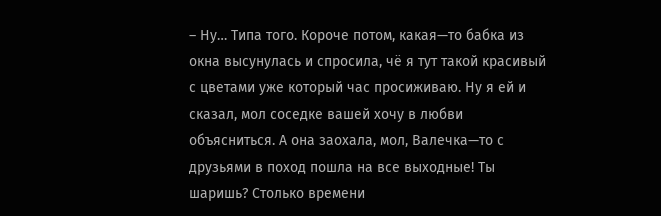– Ну… Типа того. Короче потом, какая—то бабка из окна высунулась и спросила, чё я тут такой красивый с цветами уже который час просиживаю. Ну я ей и сказал, мол соседке вашей хочу в любви объясниться. А она заохала, мол, Валечка—то с друзьями в поход пошла на все выходные! Ты шаришь? Столько времени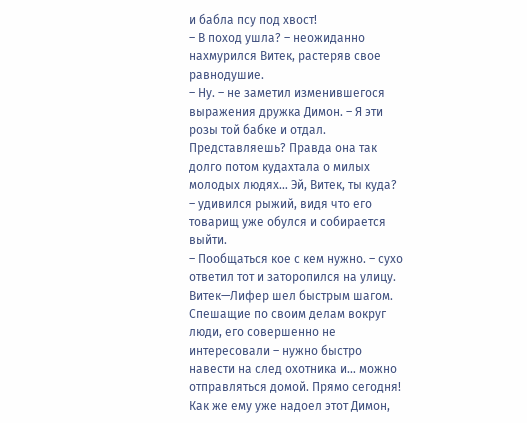и бабла псу под хвост!
– В поход ушла? – неожиданно нахмурился Витек, растеряв свое равнодушие.
– Ну. – не заметил изменившегося выражения дружка Димон. – Я эти розы той бабке и отдал. Представляешь? Правда она так долго потом кудахтала о милых молодых людях… Эй, Витек, ты куда? – удивился рыжий, видя что его товарищ уже обулся и собирается выйти.
– Пообщаться кое с кем нужно. – сухо ответил тот и заторопился на улицу.
Витек—Лифер шел быстрым шагом. Спешащие по своим делам вокруг люди, его совершенно не интересовали – нужно быстро навести на след охотника и… можно отправляться домой. Прямо сегодня! Как же ему уже надоел этот Димон,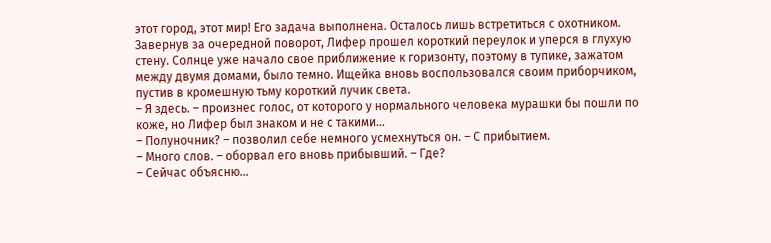этот город, этот мир! Его задача выполнена. Осталось лишь встретиться с охотником.
Завернув за очередной поворот, Лифер прошел короткий переулок и уперся в глухую стену. Солнце уже начало свое приближение к горизонту, поэтому в тупике, зажатом между двумя домами, было темно. Ищейка вновь воспользовался своим приборчиком, пустив в кромешную тьму короткий лучик света.
– Я здесь. – произнес голос, от которого у нормального человека мурашки бы пошли по коже, но Лифер был знаком и не с такими…
– Полуночник? – позволил себе немного усмехнуться он. – С прибытием.
– Много слов. – оборвал его вновь прибывший. – Где?
– Сейчас объясню…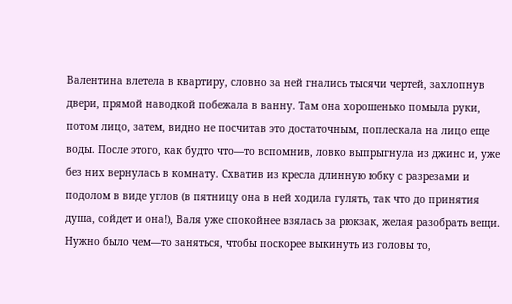Валентина влетела в квартиру, словно за ней гнались тысячи чертей, захлопнув двери, прямой наводкой побежала в ванну. Там она хорошенько помыла руки, потом лицо, затем, видно не посчитав это достаточным, поплескала на лицо еще воды. После этого, как будто что—то вспомнив, ловко выпрыгнула из джинс и, уже без них вернулась в комнату. Схватив из кресла длинную юбку с разрезами и подолом в виде углов (в пятницу она в ней ходила гулять, так что до принятия душа, сойдет и она!), Валя уже спокойнее взялась за рюкзак, желая разобрать вещи. Нужно было чем—то заняться, чтобы поскорее выкинуть из головы то,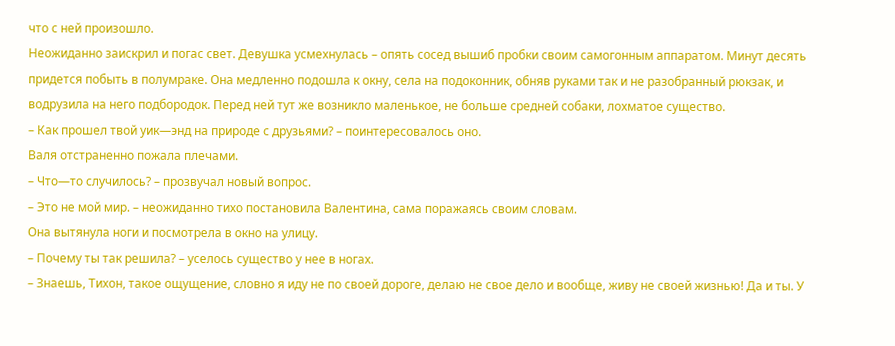что с ней произошло.
Неожиданно заискрил и погас свет. Девушка усмехнулась – опять сосед вышиб пробки своим самогонным аппаратом. Минут десять придется побыть в полумраке. Она медленно подошла к окну, села на подоконник, обняв руками так и не разобранный рюкзак, и водрузила на него подбородок. Перед ней тут же возникло маленькое, не больше средней собаки, лохматое существо.
– Как прошел твой уик—энд на природе с друзьями? – поинтересовалось оно.
Валя отстраненно пожала плечами.
– Что—то случилось? – прозвучал новый вопрос.
– Это не мой мир. – неожиданно тихо постановила Валентина, сама поражаясь своим словам.
Она вытянула ноги и посмотрела в окно на улицу.
– Почему ты так решила? – уселось существо у нее в ногах.
– Знаешь, Тихон, такое ощущение, словно я иду не по своей дороге, делаю не свое дело и вообще, живу не своей жизнью! Да и ты. У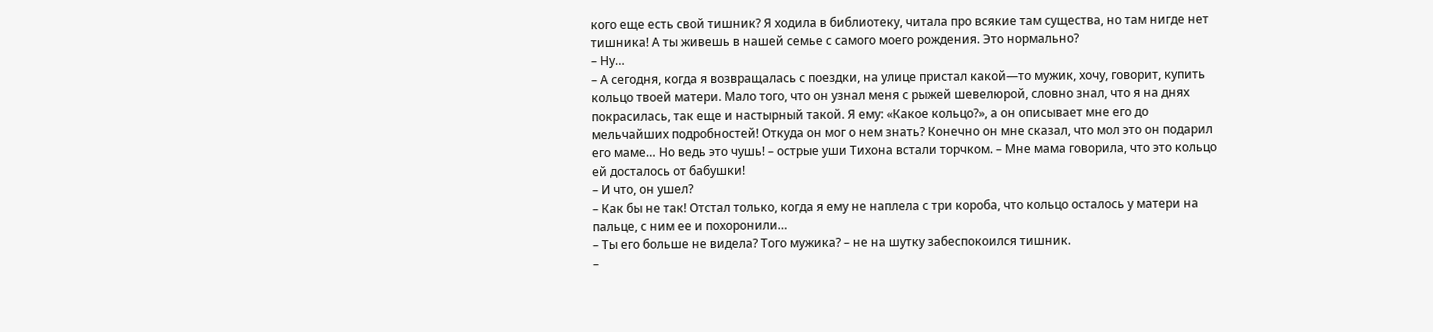кого еще есть свой тишник? Я ходила в библиотеку, читала про всякие там существа, но там нигде нет тишника! А ты живешь в нашей семье с самого моего рождения. Это нормально?
– Ну…
– А сегодня, когда я возвращалась с поездки, на улице пристал какой—то мужик, хочу, говорит, купить кольцо твоей матери. Мало того, что он узнал меня с рыжей шевелюрой, словно знал, что я на днях покрасилась, так еще и настырный такой. Я ему: «Какое кольцо?», а он описывает мне его до мельчайших подробностей! Откуда он мог о нем знать? Конечно он мне сказал, что мол это он подарил его маме… Но ведь это чушь! – острые уши Тихона встали торчком. – Мне мама говорила, что это кольцо ей досталось от бабушки!
– И что, он ушел?
– Как бы не так! Отстал только, когда я ему не наплела с три короба, что кольцо осталось у матери на пальце, с ним ее и похоронили…
– Ты его больше не видела? Того мужика? – не на шутку забеспокоился тишник.
–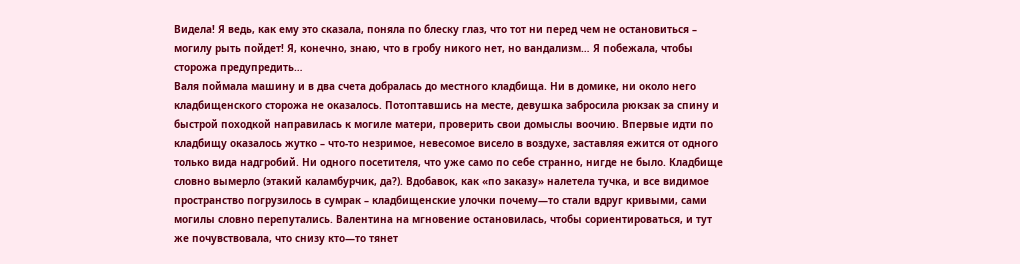Видела! Я ведь, как ему это сказала, поняла по блеску глаз, что тот ни перед чем не остановиться – могилу рыть пойдет! Я, конечно, знаю, что в гробу никого нет, но вандализм… Я побежала, чтобы сторожа предупредить…
Валя поймала машину и в два счета добралась до местного кладбища. Ни в домике, ни около него кладбищенского сторожа не оказалось. Потоптавшись на месте, девушка забросила рюкзак за спину и быстрой походкой направилась к могиле матери, проверить свои домыслы воочию. Впервые идти по кладбищу оказалось жутко – что-то незримое, невесомое висело в воздухе, заставляя ежится от одного только вида надгробий. Ни одного посетителя, что уже само по себе странно, нигде не было. Кладбище словно вымерло (этакий каламбурчик, да?). Вдобавок, как «по заказу» налетела тучка, и все видимое пространство погрузилось в сумрак – кладбищенские улочки почему—то стали вдруг кривыми, сами могилы словно перепутались. Валентина на мгновение остановилась, чтобы сориентироваться, и тут же почувствовала, что снизу кто—то тянет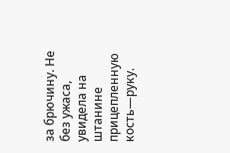за брючину. Не без ужаса, увидела на штанине прицепленную кость—руку.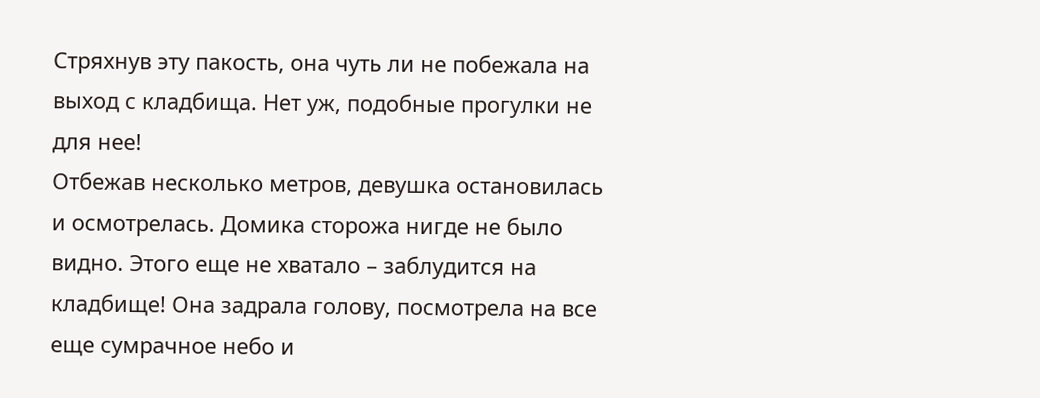Стряхнув эту пакость, она чуть ли не побежала на выход с кладбища. Нет уж, подобные прогулки не для нее!
Отбежав несколько метров, девушка остановилась и осмотрелась. Домика сторожа нигде не было видно. Этого еще не хватало – заблудится на кладбище! Она задрала голову, посмотрела на все еще сумрачное небо и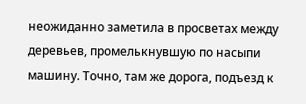неожиданно заметила в просветах между деревьев, промелькнувшую по насыпи машину. Точно, там же дорога, подъезд к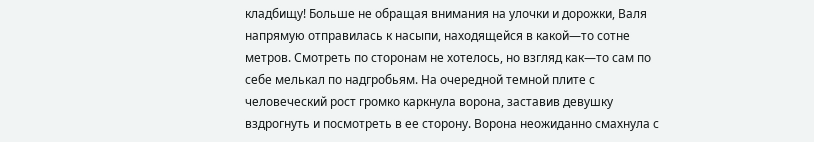кладбищу! Больше не обращая внимания на улочки и дорожки, Валя напрямую отправилась к насыпи, находящейся в какой—то сотне метров. Смотреть по сторонам не хотелось, но взгляд как—то сам по себе мелькал по надгробьям. На очередной темной плите с человеческий рост громко каркнула ворона, заставив девушку вздрогнуть и посмотреть в ее сторону. Ворона неожиданно смахнула с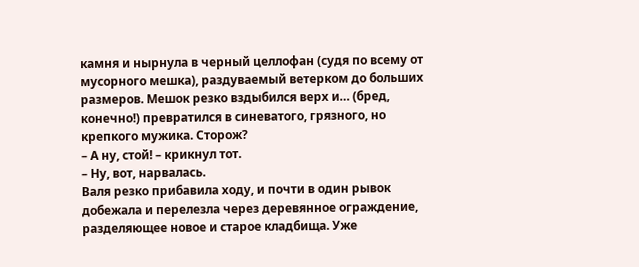камня и нырнула в черный целлофан (судя по всему от мусорного мешка), раздуваемый ветерком до больших размеров. Мешок резко вздыбился верх и… (бред, конечно!) превратился в синеватого, грязного, но крепкого мужика. Сторож?
– А ну, стой! – крикнул тот.
– Ну, вот, нарвалась.
Валя резко прибавила ходу, и почти в один рывок добежала и перелезла через деревянное ограждение, разделяющее новое и старое кладбища. Уже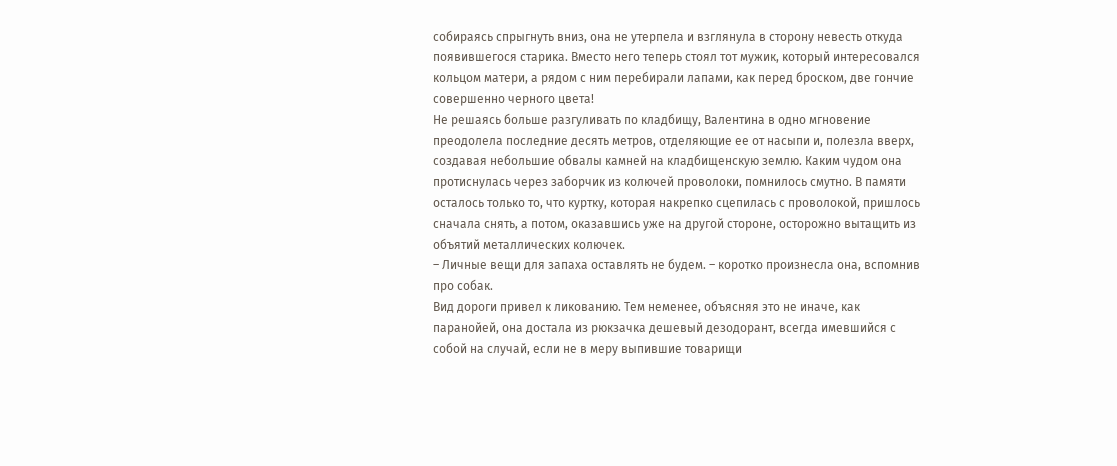собираясь спрыгнуть вниз, она не утерпела и взглянула в сторону невесть откуда появившегося старика. Вместо него теперь стоял тот мужик, который интересовался кольцом матери, а рядом с ним перебирали лапами, как перед броском, две гончие совершенно черного цвета!
Не решаясь больше разгуливать по кладбищу, Валентина в одно мгновение преодолела последние десять метров, отделяющие ее от насыпи и, полезла вверх, создавая небольшие обвалы камней на кладбищенскую землю. Каким чудом она протиснулась через заборчик из колючей проволоки, помнилось смутно. В памяти осталось только то, что куртку, которая накрепко сцепилась с проволокой, пришлось сначала снять, а потом, оказавшись уже на другой стороне, осторожно вытащить из объятий металлических колючек.
– Личные вещи для запаха оставлять не будем. – коротко произнесла она, вспомнив про собак.
Вид дороги привел к ликованию. Тем неменее, объясняя это не иначе, как паранойей, она достала из рюкзачка дешевый дезодорант, всегда имевшийся с собой на случай, если не в меру выпившие товарищи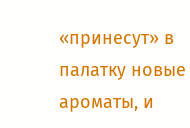«принесут» в палатку новые ароматы, и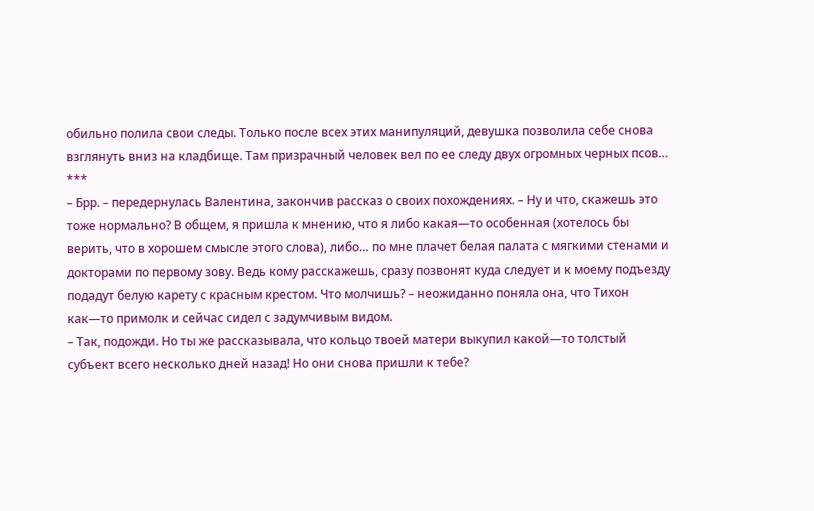обильно полила свои следы. Только после всех этих манипуляций, девушка позволила себе снова взглянуть вниз на кладбище. Там призрачный человек вел по ее следу двух огромных черных псов…
***
– Брр. – передернулась Валентина, закончив рассказ о своих похождениях. – Ну и что, скажешь это тоже нормально? В общем, я пришла к мнению, что я либо какая—то особенная (хотелось бы верить, что в хорошем смысле этого слова), либо… по мне плачет белая палата с мягкими стенами и докторами по первому зову. Ведь кому расскажешь, сразу позвонят куда следует и к моему подъезду подадут белую карету с красным крестом. Что молчишь? – неожиданно поняла она, что Тихон как—то примолк и сейчас сидел с задумчивым видом.
– Так, подожди. Но ты же рассказывала, что кольцо твоей матери выкупил какой—то толстый субъект всего несколько дней назад! Но они снова пришли к тебе?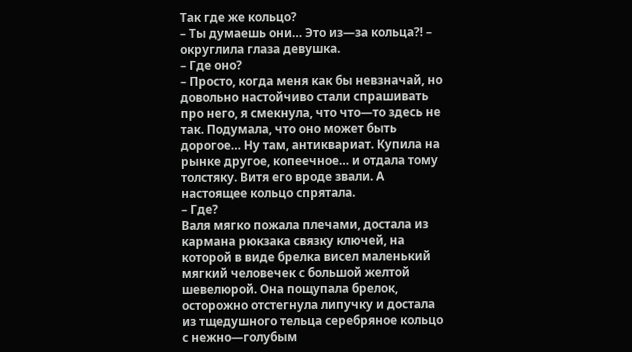Так где же кольцо?
– Ты думаешь они… Это из—за кольца⁈ – округлила глаза девушка.
– Где оно?
– Просто, когда меня как бы невзначай, но довольно настойчиво стали спрашивать про него, я смекнула, что что—то здесь не так. Подумала, что оно может быть дорогое… Ну там, антиквариат. Купила на рынке другое, копеечное… и отдала тому толстяку. Витя его вроде звали. А настоящее кольцо спрятала.
– Где?
Валя мягко пожала плечами, достала из кармана рюкзака связку ключей, на которой в виде брелка висел маленький мягкий человечек с большой желтой шевелюрой. Она пощупала брелок, осторожно отстегнула липучку и достала из тщедушного тельца серебряное кольцо с нежно—голубым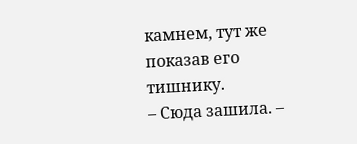камнем, тут же показав его тишнику.
– Сюда зашила. –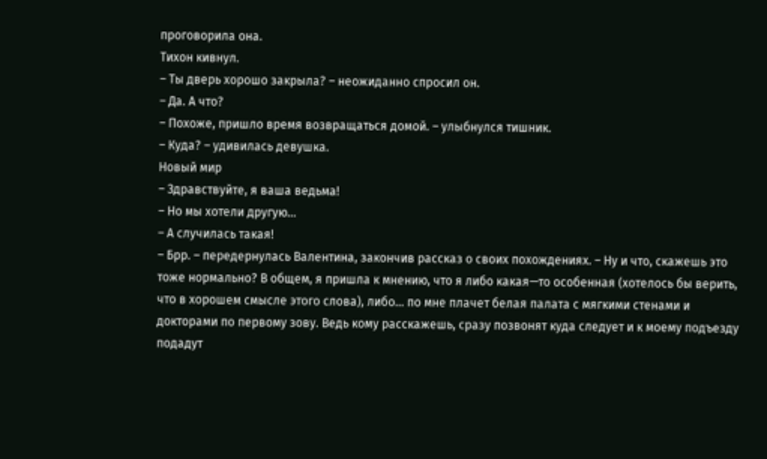проговорила она.
Тихон кивнул.
– Ты дверь хорошо закрыла? – неожиданно спросил он.
– Да. А что?
– Похоже, пришло время возвращаться домой. – улыбнулся тишник.
– Куда? – удивилась девушка.
Новый мир
– Здравствуйте, я ваша ведьма!
– Но мы хотели другую…
– А случилась такая!
– Брр. – передернулась Валентина, закончив рассказ о своих похождениях. – Ну и что, скажешь это тоже нормально? В общем, я пришла к мнению, что я либо какая—то особенная (хотелось бы верить, что в хорошем смысле этого слова), либо… по мне плачет белая палата с мягкими стенами и докторами по первому зову. Ведь кому расскажешь, сразу позвонят куда следует и к моему подъезду подадут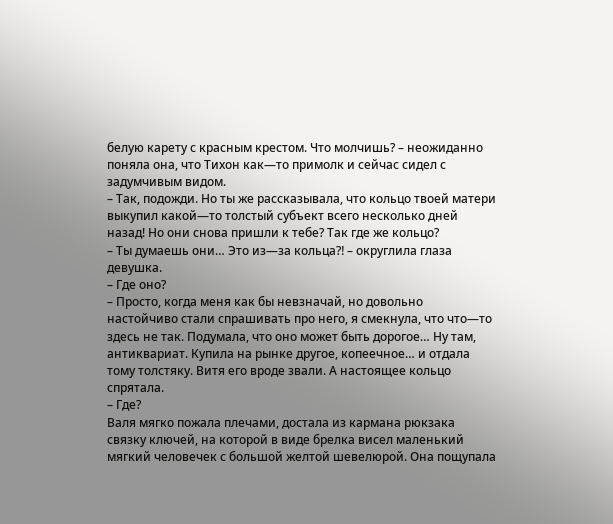белую карету с красным крестом. Что молчишь? – неожиданно поняла она, что Тихон как—то примолк и сейчас сидел с задумчивым видом.
– Так, подожди. Но ты же рассказывала, что кольцо твоей матери выкупил какой—то толстый субъект всего несколько дней назад! Но они снова пришли к тебе? Так где же кольцо?
– Ты думаешь они… Это из—за кольца⁈ – округлила глаза девушка.
– Где оно?
– Просто, когда меня как бы невзначай, но довольно настойчиво стали спрашивать про него, я смекнула, что что—то здесь не так. Подумала, что оно может быть дорогое… Ну там, антиквариат. Купила на рынке другое, копеечное… и отдала тому толстяку. Витя его вроде звали. А настоящее кольцо спрятала.
– Где?
Валя мягко пожала плечами, достала из кармана рюкзака связку ключей, на которой в виде брелка висел маленький мягкий человечек с большой желтой шевелюрой. Она пощупала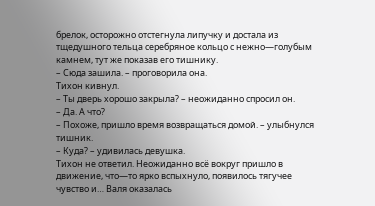брелок, осторожно отстегнула липучку и достала из тщедушного тельца серебряное кольцо с нежно—голубым камнем, тут же показав его тишнику.
– Сюда зашила. – проговорила она.
Тихон кивнул.
– Ты дверь хорошо закрыла? – неожиданно спросил он.
– Да. А что?
– Похоже, пришло время возвращаться домой. – улыбнулся тишник.
– Куда? – удивилась девушка.
Тихон не ответил. Неожиданно всё вокруг пришло в движение, что—то ярко вспыхнуло, появилось тягучее чувство и… Валя оказалась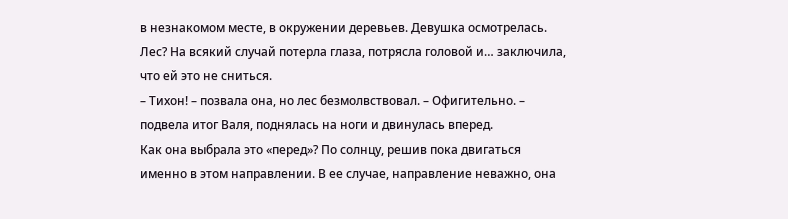в незнакомом месте, в окружении деревьев. Девушка осмотрелась. Лес? На всякий случай потерла глаза, потрясла головой и… заключила, что ей это не сниться.
– Тихон! – позвала она, но лес безмолвствовал. – Офигительно. – подвела итог Валя, поднялась на ноги и двинулась вперед.
Как она выбрала это «перед»? По солнцу, решив пока двигаться именно в этом направлении. В ее случае, направление неважно, она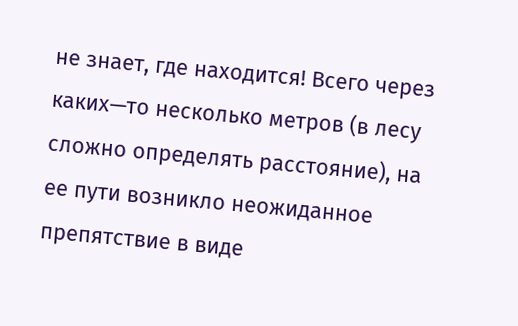не знает, где находится! Всего через каких—то несколько метров (в лесу сложно определять расстояние), на ее пути возникло неожиданное препятствие в виде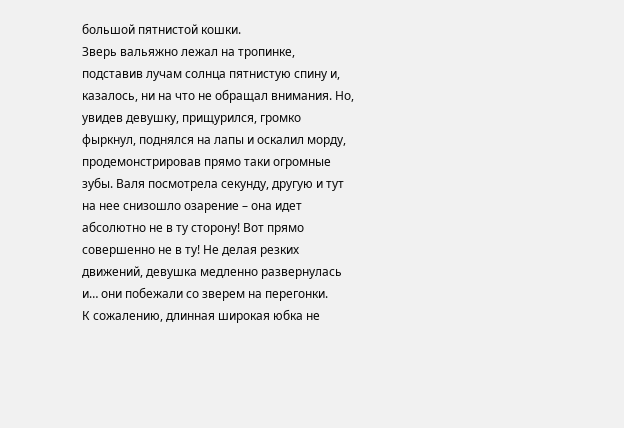большой пятнистой кошки.
Зверь вальяжно лежал на тропинке, подставив лучам солнца пятнистую спину и, казалось, ни на что не обращал внимания. Но, увидев девушку, прищурился, громко фыркнул, поднялся на лапы и оскалил морду, продемонстрировав прямо таки огромные зубы. Валя посмотрела секунду, другую и тут на нее снизошло озарение – она идет абсолютно не в ту сторону! Вот прямо совершенно не в ту! Не делая резких движений, девушка медленно развернулась и… они побежали со зверем на перегонки.
К сожалению, длинная широкая юбка не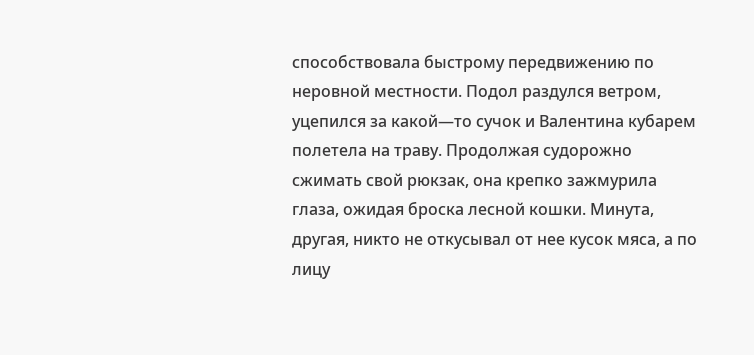способствовала быстрому передвижению по неровной местности. Подол раздулся ветром, уцепился за какой—то сучок и Валентина кубарем полетела на траву. Продолжая судорожно сжимать свой рюкзак, она крепко зажмурила глаза, ожидая броска лесной кошки. Минута, другая, никто не откусывал от нее кусок мяса, а по лицу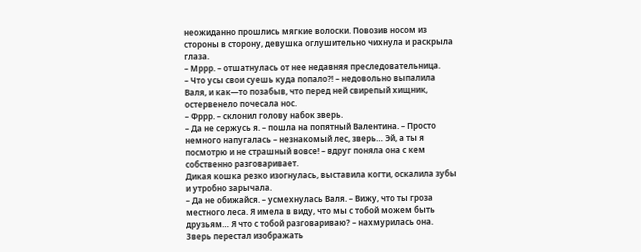неожиданно прошлись мягкие волоски. Повозив носом из стороны в сторону, девушка оглушительно чихнула и раскрыла глаза.
– Мррр. – отшатнулась от нее недавняя преследовательница.
– Что усы свои суешь куда попало⁈ – недовольно выпалила Валя, и как—то позабыв, что перед ней свирепый хищник, остервенело почесала нос.
– Фррр. – склонил голову набок зверь.
– Да не сержусь я. – пошла на попятный Валентина. – Просто немного напугалась – незнакомый лес, зверь… Эй, а ты я посмотрю и не страшный вовсе! – вдруг поняла она с кем собственно разговаривает.
Дикая кошка резко изогнулась, выставила когти, оскалила зубы и утробно зарычала.
– Да не обижайся. – усмехнулась Валя. – Вижу, что ты гроза местного леса. Я имела в виду, что мы с тобой можем быть друзьям… Я что с тобой разговариваю? – нахмурилась она.
Зверь перестал изображать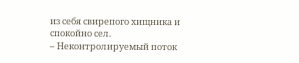из себя свирепого хищника и спокойно сел.
– Неконтролируемый поток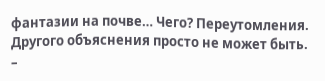фантазии на почве… Чего? Переутомления. Другого объяснения просто не может быть.
–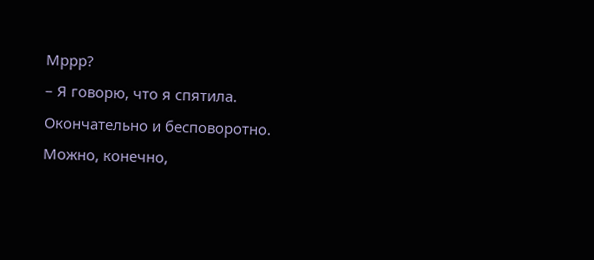Мррр?
– Я говорю, что я спятила. Окончательно и бесповоротно. Можно, конечно,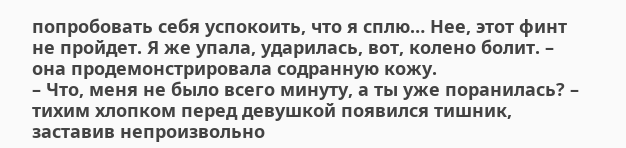попробовать себя успокоить, что я сплю… Нее, этот финт не пройдет. Я же упала, ударилась, вот, колено болит. – она продемонстрировала содранную кожу.
– Что, меня не было всего минуту, а ты уже поранилась? – тихим хлопком перед девушкой появился тишник, заставив непроизвольно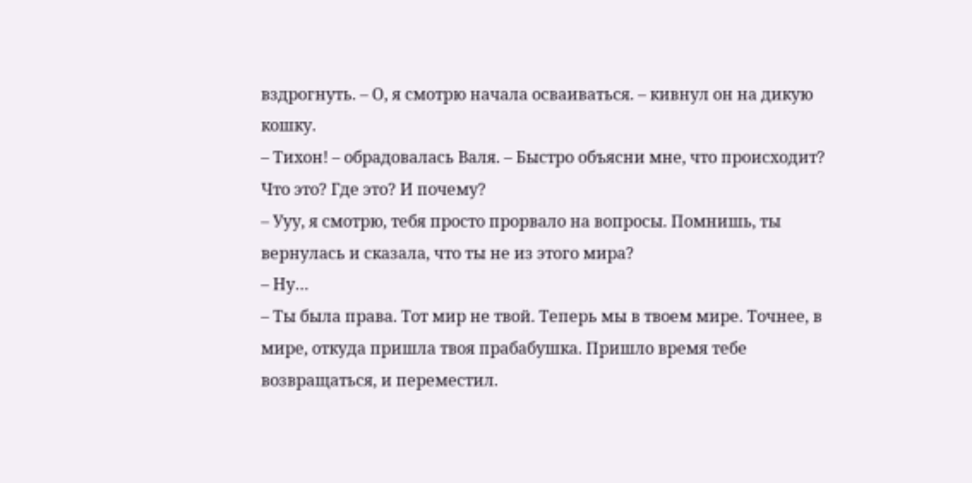вздрогнуть. – О, я смотрю начала осваиваться. – кивнул он на дикую кошку.
– Тихон! – обрадовалась Валя. – Быстро объясни мне, что происходит? Что это? Где это? И почему?
– Ууу, я смотрю, тебя просто прорвало на вопросы. Помнишь, ты вернулась и сказала, что ты не из этого мира?
– Ну…
– Ты была права. Тот мир не твой. Теперь мы в твоем мире. Точнее, в мире, откуда пришла твоя прабабушка. Пришло время тебе возвращаться, и переместил.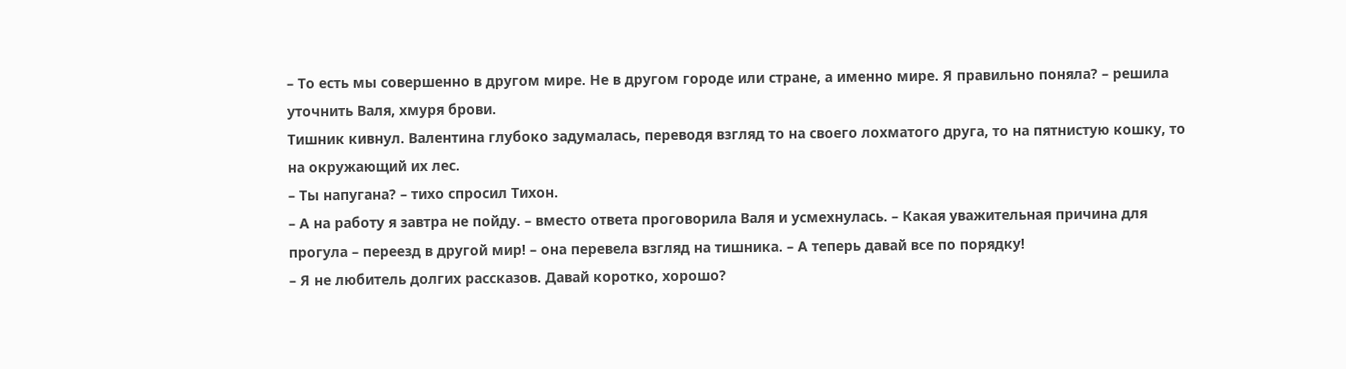– То есть мы совершенно в другом мире. Не в другом городе или стране, а именно мире. Я правильно поняла? – решила уточнить Валя, хмуря брови.
Тишник кивнул. Валентина глубоко задумалась, переводя взгляд то на своего лохматого друга, то на пятнистую кошку, то на окружающий их лес.
– Ты напугана? – тихо спросил Тихон.
– А на работу я завтра не пойду. – вместо ответа проговорила Валя и усмехнулась. – Какая уважительная причина для прогула – переезд в другой мир! – она перевела взгляд на тишника. – А теперь давай все по порядку!
– Я не любитель долгих рассказов. Давай коротко, хорошо?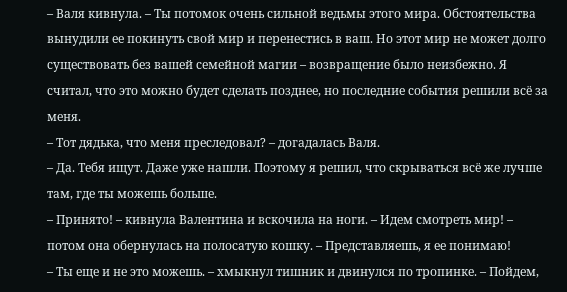– Валя кивнула. – Ты потомок очень сильной ведьмы этого мира. Обстоятельства вынудили ее покинуть свой мир и перенестись в ваш. Но этот мир не может долго существовать без вашей семейной магии – возвращение было неизбежно. Я считал, что это можно будет сделать позднее, но последние события решили всё за меня.
– Тот дядька, что меня преследовал? – догадалась Валя.
– Да. Тебя ищут. Даже уже нашли. Поэтому я решил, что скрываться всё же лучше там, где ты можешь больше.
– Принято! – кивнула Валентина и вскочила на ноги. – Идем смотреть мир! – потом она обернулась на полосатую кошку. – Представляешь, я ее понимаю!
– Ты еще и не это можешь. – хмыкнул тишник и двинулся по тропинке. – Пойдем,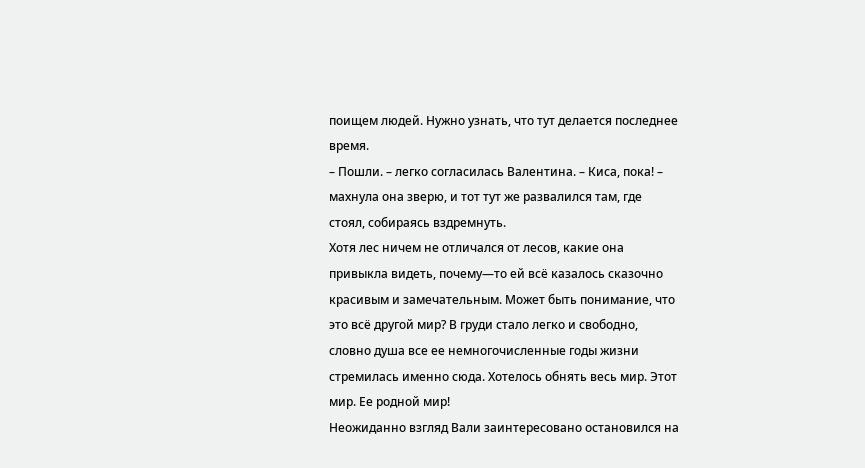поищем людей. Нужно узнать, что тут делается последнее время.
– Пошли. – легко согласилась Валентина. – Киса, пока! – махнула она зверю, и тот тут же развалился там, где стоял, собираясь вздремнуть.
Хотя лес ничем не отличался от лесов, какие она привыкла видеть, почему—то ей всё казалось сказочно красивым и замечательным. Может быть понимание, что это всё другой мир? В груди стало легко и свободно, словно душа все ее немногочисленные годы жизни стремилась именно сюда. Хотелось обнять весь мир. Этот мир. Ее родной мир!
Неожиданно взгляд Вали заинтересовано остановился на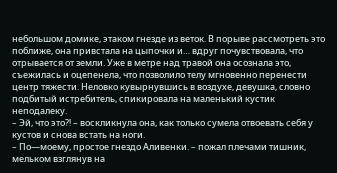небольшом домике, этаком гнезде из веток. В порыве рассмотреть это поближе, она привстала на цыпочки и… вдруг почувствовала, что отрывается от земли. Уже в метре над травой она осознала это, съежилась и оцепенела, что позволило телу мгновенно перенести центр тяжести. Неловко кувырнувшись в воздухе, девушка, словно подбитый истребитель, спикировала на маленький кустик неподалеку.
– Эй, что это⁈ – воскликнула она, как только сумела отвоевать себя у кустов и снова встать на ноги.
– По—моему, простое гнездо Аливенки. – пожал плечами тишник, мельком взглянув на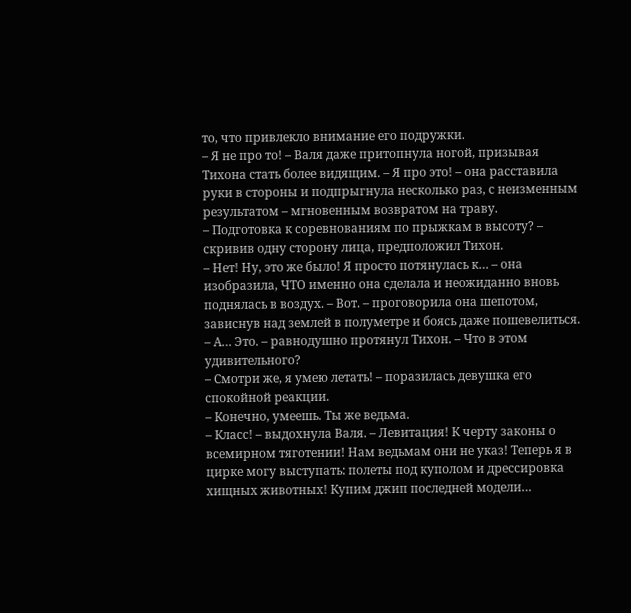то, что привлекло внимание его подружки.
– Я не про то! – Валя даже притопнула ногой, призывая Тихона стать более видящим. – Я про это! – она расставила руки в стороны и подпрыгнула несколько раз, с неизменным результатом – мгновенным возвратом на траву.
– Подготовка к соревнованиям по прыжкам в высоту? – скривив одну сторону лица, предположил Тихон.
– Нет! Ну, это же было! Я просто потянулась к… – она изобразила, ЧТО именно она сделала и неожиданно вновь поднялась в воздух. – Вот. – проговорила она шепотом, зависнув над землей в полуметре и боясь даже пошевелиться.
– А… Это. – равнодушно протянул Тихон. – Что в этом удивительного?
– Смотри же, я умею летать! – поразилась девушка его спокойной реакции.
– Конечно, умеешь. Ты же ведьма.
– Класс! – выдохнула Валя. – Левитация! К черту законы о всемирном тяготении! Нам ведьмам они не указ! Теперь я в цирке могу выступать: полеты под куполом и дрессировка хищных животных! Купим джип последней модели…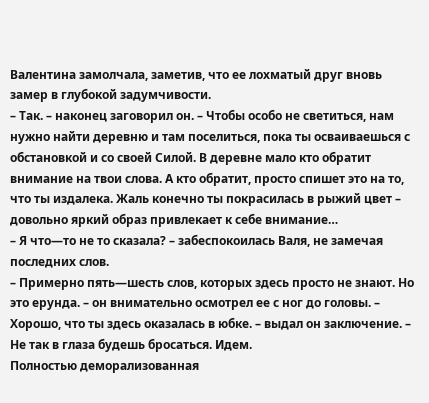Валентина замолчала, заметив, что ее лохматый друг вновь замер в глубокой задумчивости.
– Так. – наконец заговорил он. – Чтобы особо не светиться, нам нужно найти деревню и там поселиться, пока ты осваиваешься с обстановкой и со своей Силой. В деревне мало кто обратит внимание на твои слова. А кто обратит, просто спишет это на то, что ты издалека. Жаль конечно ты покрасилась в рыжий цвет – довольно яркий образ привлекает к себе внимание…
– Я что—то не то сказала? – забеспокоилась Валя, не замечая последних слов.
– Примерно пять—шесть слов, которых здесь просто не знают. Но это ерунда. – он внимательно осмотрел ее с ног до головы. – Хорошо, что ты здесь оказалась в юбке. – выдал он заключение. – Не так в глаза будешь бросаться. Идем.
Полностью деморализованная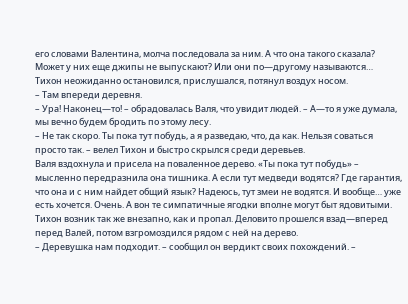его словами Валентина, молча последовала за ним. А что она такого сказала? Может у них еще джипы не выпускают? Или они по—другому называются…
Тихон неожиданно остановился, прислушался, потянул воздух носом.
– Там впереди деревня.
– Ура! Наконец—то! – обрадовалась Валя, что увидит людей. – А—то я уже думала, мы вечно будем бродить по этому лесу.
– Не так скоро. Ты пока тут побудь, а я разведаю, что, да как. Нельзя соваться просто так. – велел Тихон и быстро скрылся среди деревьев.
Валя вздохнула и присела на поваленное дерево. «Ты пока тут побудь» – мысленно передразнила она тишника. А если тут медведи водятся? Где гарантия, что она и с ним найдет общий язык? Надеюсь, тут змеи не водятся. И вообще… уже есть хочется. Очень. А вон те симпатичные ягодки вполне могут быт ядовитыми.
Тихон возник так же внезапно, как и пропал. Деловито прошелся взад—вперед перед Валей, потом взгромоздился рядом с ней на дерево.
– Деревушка нам подходит. – сообщил он вердикт своих похождений. –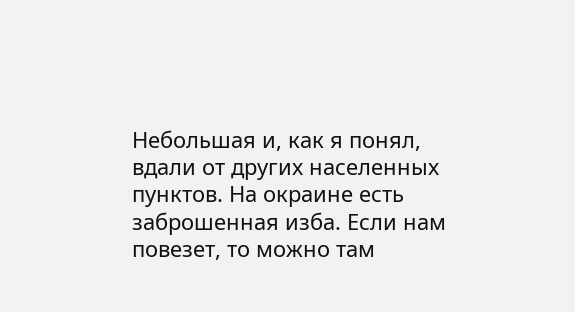Небольшая и, как я понял, вдали от других населенных пунктов. На окраине есть заброшенная изба. Если нам повезет, то можно там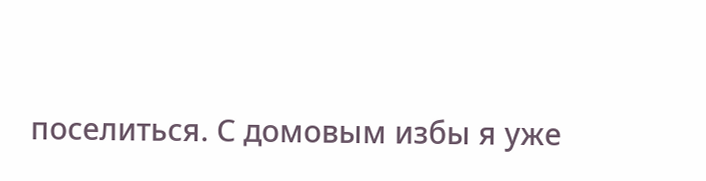поселиться. С домовым избы я уже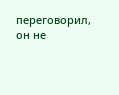переговорил, он не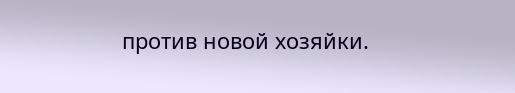против новой хозяйки.